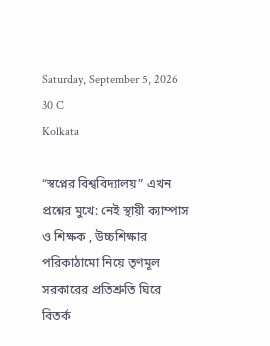Saturday, September 5, 2026
30 C
Kolkata

“স্বপ্নের বিশ্ববিদ্যালয়” এখন প্রশ্নের মুখে: নেই স্থায়ী ক্যাম্পাস ও শিক্ষক , উচ্চশিক্ষার পরিকাঠামো নিয়ে তৃণমূল সরকারের প্রতিশ্রুতি ঘিরে বিতর্ক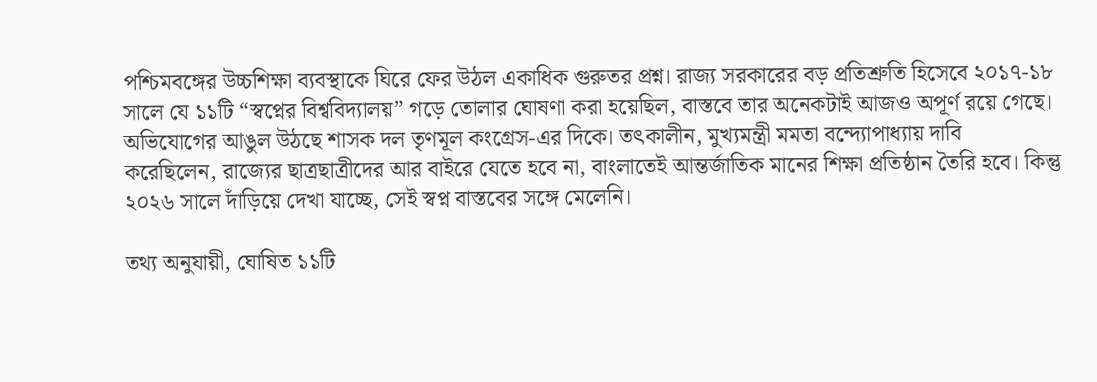পশ্চিমবঙ্গের উচ্চশিক্ষা ব্যবস্থাকে ঘিরে ফের উঠল একাধিক গুরুতর প্রশ্ন। রাজ্য সরকারের বড় প্রতিশ্রুতি হিসেবে ২০১৭-১৮ সালে যে ১১টি “স্বপ্নের বিশ্ববিদ্যালয়” গড়ে তোলার ঘোষণা করা হয়েছিল, বাস্তবে তার অনেকটাই আজও অপূর্ণ রয়ে গেছে। অভিযোগের আঙুল উঠছে শাসক দল তৃণমূল কংগ্রেস-এর দিকে। তৎকালীন, মুখ্যমন্ত্রী মমতা বন্দ্যোপাধ্যায় দাবি করেছিলেন, রাজ্যের ছাত্রছাত্রীদের আর বাইরে যেতে হবে না, বাংলাতেই আন্তর্জাতিক মানের শিক্ষা প্রতিষ্ঠান তৈরি হবে। কিন্তু ২০২৬ সালে দাঁড়িয়ে দেখা যাচ্ছে, সেই স্বপ্ন বাস্তবের সঙ্গে মেলেনি।

তথ্য অনুযায়ী, ঘোষিত ১১টি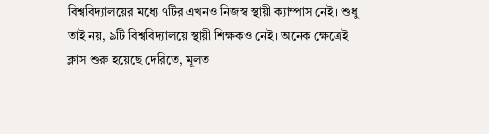বিশ্ববিদ্যালয়ের মধ্যে ৭টির এখনও নিজস্ব স্থায়ী ক্যাম্পাস নেই। শুধু তাই নয়, ৯টি বিশ্ববিদ্যালয়ে স্থায়ী শিক্ষকও নেই। অনেক ক্ষেত্রেই ক্লাস শুরু হয়েছে দেরিতে, মূলত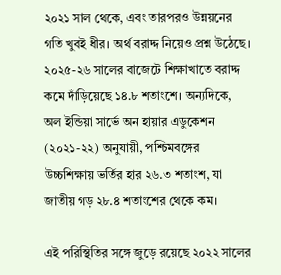২০২১ সাল থেকে, এবং তারপরও উন্নয়নের গতি খুবই ধীর। অর্থ বরাদ্দ নিয়েও প্রশ্ন উঠেছে। ২০২৫-২৬ সালের বাজেটে শিক্ষাখাতে বরাদ্দ কমে দাঁড়িয়েছে ১৪.৮ শতাংশে। অন্যদিকে, অল ইন্ডিয়া সার্ভে অন হায়ার এডুকেশন (২০২১-২২) অনুযায়ী, পশ্চিমবঙ্গের উচ্চশিক্ষায় ভর্তির হার ২৬.৩ শতাংশ, যা জাতীয় গড় ২৮.৪ শতাংশের থেকে কম।

এই পরিস্থিতির সঙ্গে জুড়ে রয়েছে ২০২২ সালের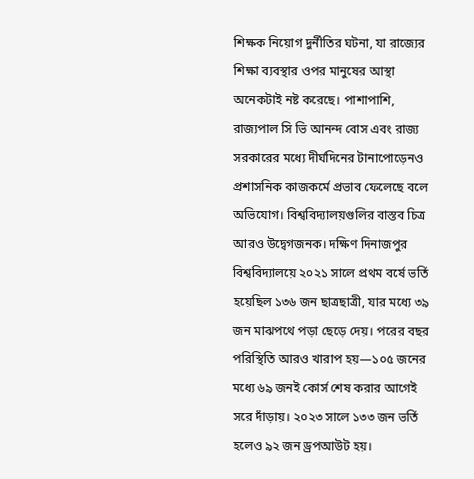শিক্ষক নিয়োগ দুর্নীতির ঘটনা, যা রাজ্যের শিক্ষা ব্যবস্থার ওপর মানুষের আস্থা অনেকটাই নষ্ট করেছে। পাশাপাশি, রাজ্যপাল সি ভি আনন্দ বোস এবং রাজ্য সরকারের মধ্যে দীর্ঘদিনের টানাপোড়েনও প্রশাসনিক কাজকর্মে প্রভাব ফেলেছে বলে অভিযোগ। বিশ্ববিদ্যালয়গুলির বাস্তব চিত্র আরও উদ্বেগজনক। দক্ষিণ দিনাজপুর বিশ্ববিদ্যালয়ে ২০২১ সালে প্রথম বর্ষে ভর্তি হয়েছিল ১৩৬ জন ছাত্রছাত্রী, যার মধ্যে ৩৯ জন মাঝপথে পড়া ছেড়ে দেয়। পরের বছর পরিস্থিতি আরও খারাপ হয়—১০৫ জনের মধ্যে ৬৯ জনই কোর্স শেষ করার আগেই সরে দাঁড়ায়। ২০২৩ সালে ১৩৩ জন ভর্তি হলেও ৯২ জন ড্রপআউট হয়।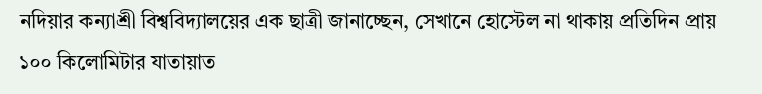নদিয়ার কন্যাশ্রী বিশ্ববিদ্যালয়ের এক ছাত্রী জানাচ্ছেন, সেখানে হোস্টেল না থাকায় প্রতিদিন প্রায় ১০০ কিলোমিটার যাতায়াত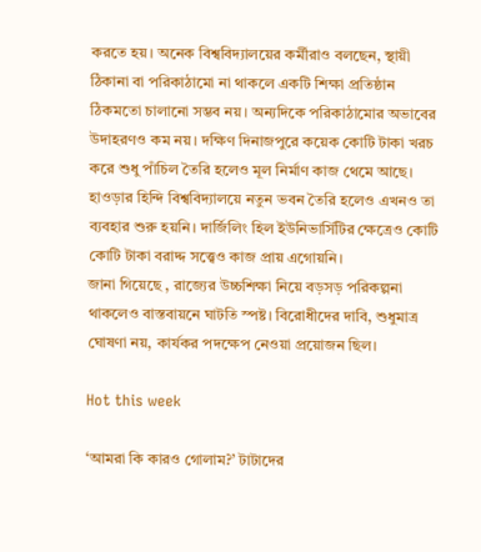করতে হয়। অনেক বিশ্ববিদ্যালয়ের কর্মীরাও বলছেন, স্থায়ী ঠিকানা বা পরিকাঠামো না থাকলে একটি শিক্ষা প্রতিষ্ঠান ঠিকমতো চালানো সম্ভব নয়। অন্যদিকে পরিকাঠামোর অভাবের উদাহরণও কম নয়। দক্ষিণ দিনাজপুরে কয়েক কোটি টাকা খরচ করে শুধু পাঁচিল তৈরি হলেও মূল নির্মাণ কাজ থেমে আছে। হাওড়ার হিন্দি বিশ্ববিদ্যালয়ে নতুন ভবন তৈরি হলেও এখনও তা ব্যবহার শুরু হয়নি। দার্জিলিং হিল ইউনিভার্সিটির ক্ষেত্রেও কোটি কোটি টাকা বরাদ্দ সত্ত্বেও কাজ প্রায় এগোয়নি।
জানা গিয়েছে , রাজ্যের উচ্চশিক্ষা নিয়ে বড়সড় পরিকল্পনা থাকলেও বাস্তবায়নে ঘাটতি স্পষ্ট। বিরোধীদের দাবি, শুধুমাত্র ঘোষণা নয়, কার্যকর পদক্ষেপ নেওয়া প্রয়োজন ছিল।

Hot this week

‘আমরা কি কারও গোলাম?’ টাটাদের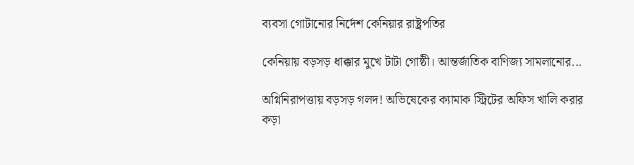ব্যবসা গোটানোর নির্দেশ কেনিয়ার রাষ্ট্রপতির

কেনিয়ায় বড়সড় ধাক্কার মুখে টাটা গোষ্ঠী। আন্তর্জাতিক বাণিজ্য সামলানোর...

অগ্নিনিরাপত্তায় বড়সড় গলদ! অভিষেকের ক্যামাক স্ট্রিটের অফিস খালি করার কড়া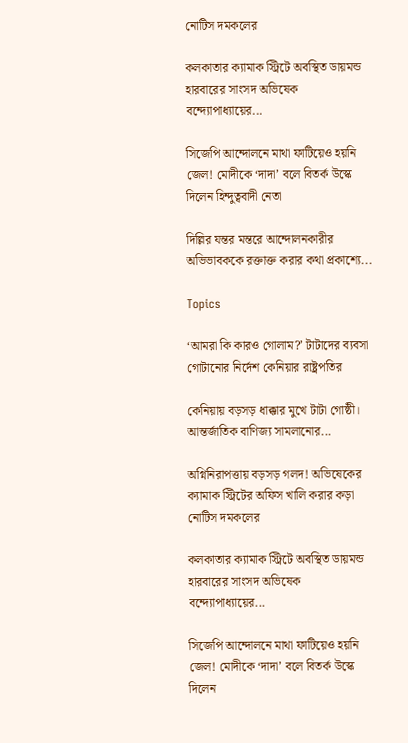নোটিস দমকলের

কলকাতার ক্যামাক স্ট্রিটে অবস্থিত ডায়মন্ড হারবারের সাংসদ অভিষেক বন্দ্যোপাধ্যায়ের...

সিজেপি আন্দোলনে মাথা ফাটিয়েও হয়নি জেল! মোদীকে ‘দাদা’ বলে বিতর্ক উস্কে দিলেন হিন্দুত্ববাদী নেতা

দিল্লির যন্তর মন্তরে আন্দোলনকারীর অভিভাবককে রক্তাক্ত করার কথা প্রকাশ্যে...

Topics

‘আমরা কি কারও গোলাম?’ টাটাদের ব্যবসা গোটানোর নির্দেশ কেনিয়ার রাষ্ট্রপতির

কেনিয়ায় বড়সড় ধাক্কার মুখে টাটা গোষ্ঠী। আন্তর্জাতিক বাণিজ্য সামলানোর...

অগ্নিনিরাপত্তায় বড়সড় গলদ! অভিষেকের ক্যামাক স্ট্রিটের অফিস খালি করার কড়া নোটিস দমকলের

কলকাতার ক্যামাক স্ট্রিটে অবস্থিত ডায়মন্ড হারবারের সাংসদ অভিষেক বন্দ্যোপাধ্যায়ের...

সিজেপি আন্দোলনে মাথা ফাটিয়েও হয়নি জেল! মোদীকে ‘দাদা’ বলে বিতর্ক উস্কে দিলেন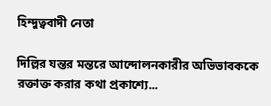হিন্দুত্ববাদী নেতা

দিল্লির যন্তর মন্তরে আন্দোলনকারীর অভিভাবককে রক্তাক্ত করার কথা প্রকাশ্যে...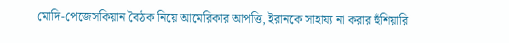মোদি-পেজেসকিয়ান বৈঠক নিয়ে আমেরিকার আপত্তি, ইরানকে সাহায্য না করার হুঁশিয়ারি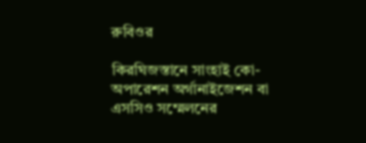রুবিওর

কিরঘিজস্তানে সাংহাই কো-অপারেশন অর্গানাইজেশন বা এসসিও সম্মেলনের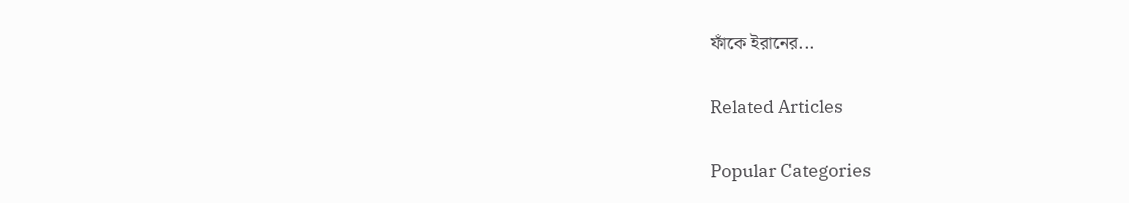ফাঁকে ইরানের...

Related Articles

Popular Categories